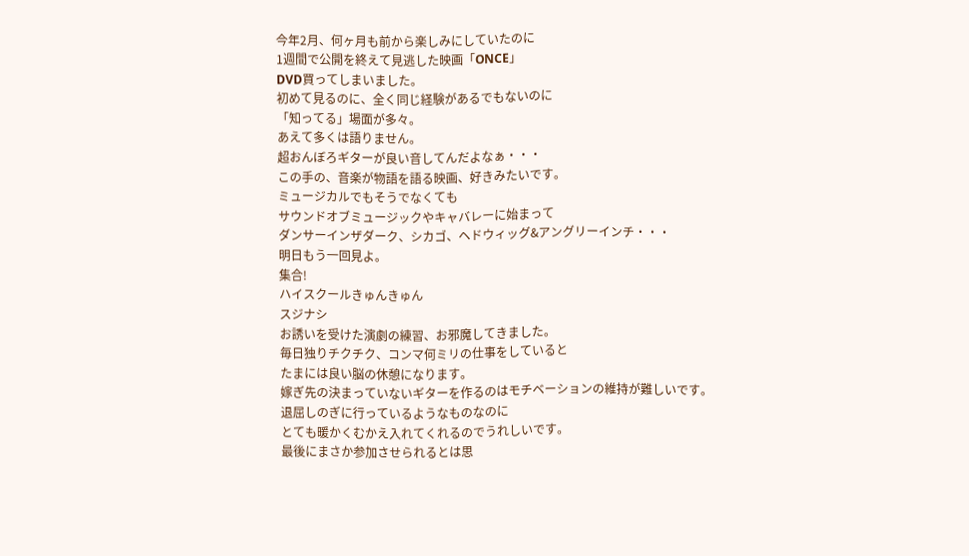今年2月、何ヶ月も前から楽しみにしていたのに
1週間で公開を終えて見逃した映画「ONCE」
DVD買ってしまいました。
初めて見るのに、全く同じ経験があるでもないのに
「知ってる」場面が多々。
あえて多くは語りません。
超おんぼろギターが良い音してんだよなぁ・・・
この手の、音楽が物語を語る映画、好きみたいです。
ミュージカルでもそうでなくても
サウンドオブミュージックやキャバレーに始まって
ダンサーインザダーク、シカゴ、ヘドウィッグ&アングリーインチ・・・
明日もう一回見よ。
集合!
ハイスクールきゅんきゅん
スジナシ
お誘いを受けた演劇の練習、お邪魔してきました。
毎日独りチクチク、コンマ何ミリの仕事をしていると
たまには良い脳の休憩になります。
嫁ぎ先の決まっていないギターを作るのはモチベーションの維持が難しいです。
退屈しのぎに行っているようなものなのに
とても暖かくむかえ入れてくれるのでうれしいです。
最後にまさか参加させられるとは思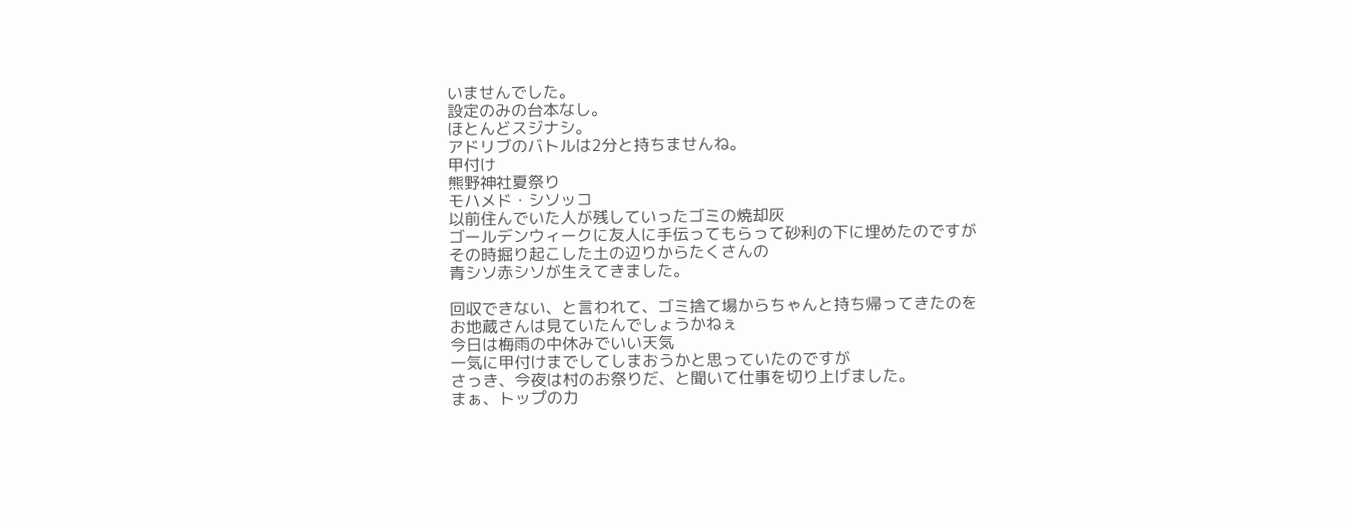いませんでした。
設定のみの台本なし。
ほとんどスジナシ。
アドリブのバトルは2分と持ちませんね。
甲付け
熊野神社夏祭り
モハメド・シソッコ
以前住んでいた人が残していったゴミの焼却灰
ゴールデンウィークに友人に手伝ってもらって砂利の下に埋めたのですが
その時掘り起こした土の辺りからたくさんの
青シソ赤シソが生えてきました。

回収できない、と言われて、ゴミ捨て場からちゃんと持ち帰ってきたのを
お地蔵さんは見ていたんでしょうかねぇ
今日は梅雨の中休みでいい天気
一気に甲付けまでしてしまおうかと思っていたのですが
さっき、今夜は村のお祭りだ、と聞いて仕事を切り上げました。
まぁ、トップの力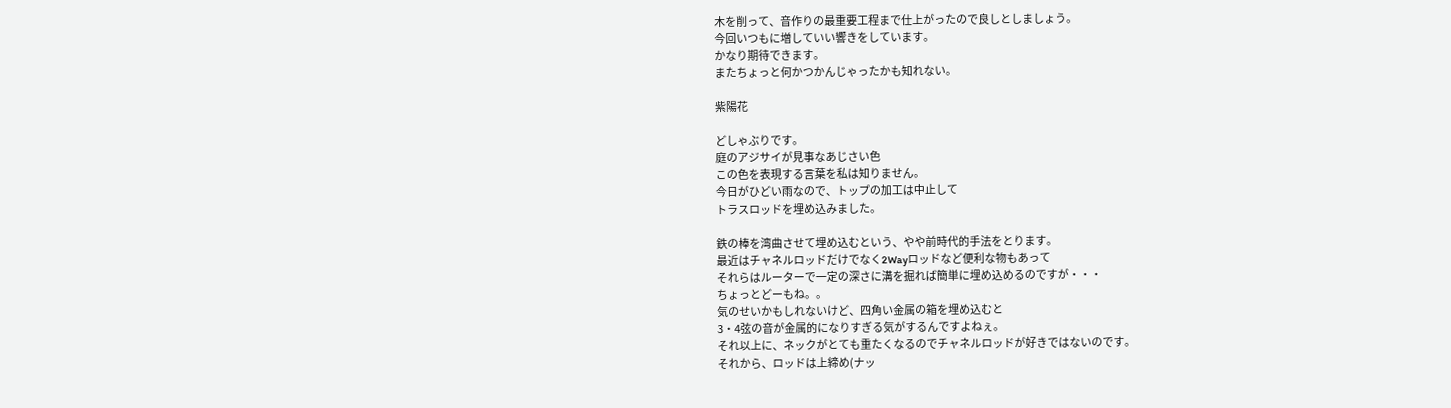木を削って、音作りの最重要工程まで仕上がったので良しとしましょう。
今回いつもに増していい響きをしています。
かなり期待できます。
またちょっと何かつかんじゃったかも知れない。

紫陽花

どしゃぶりです。
庭のアジサイが見事なあじさい色
この色を表現する言葉を私は知りません。
今日がひどい雨なので、トップの加工は中止して
トラスロッドを埋め込みました。

鉄の棒を湾曲させて埋め込むという、やや前時代的手法をとります。
最近はチャネルロッドだけでなく2Wayロッドなど便利な物もあって
それらはルーターで一定の深さに溝を掘れば簡単に埋め込めるのですが・・・
ちょっとどーもね。。
気のせいかもしれないけど、四角い金属の箱を埋め込むと
3・4弦の音が金属的になりすぎる気がするんですよねぇ。
それ以上に、ネックがとても重たくなるのでチャネルロッドが好きではないのです。
それから、ロッドは上締め(ナッ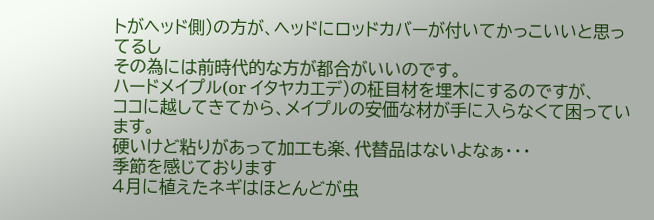トがヘッド側)の方が、ヘッドにロッドカバーが付いてかっこいいと思ってるし
その為には前時代的な方が都合がいいのです。
ハードメイプル(or イタヤカエデ)の柾目材を埋木にするのですが、
ココに越してきてから、メイプルの安価な材が手に入らなくて困っています。
硬いけど粘りがあって加工も楽、代替品はないよなぁ・・・
季節を感じております
4月に植えたネギはほとんどが虫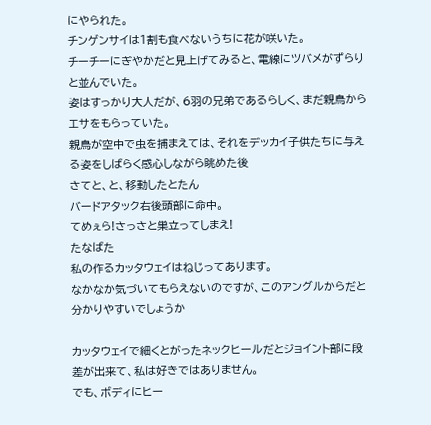にやられた。
チンゲンサイは1割も食べないうちに花が咲いた。
チーチーにぎやかだと見上げてみると、電線にツバメがずらりと並んでいた。
姿はすっかり大人だが、6羽の兄弟であるらしく、まだ親鳥からエサをもらっていた。
親鳥が空中で虫を捕まえては、それをデッカイ子供たちに与える姿をしばらく感心しながら眺めた後
さてと、と、移動したとたん
バードアタック右後頭部に命中。
てめぇら!さっさと巣立ってしまえ!
たなばた
私の作るカッタウェイはねじってあります。
なかなか気づいてもらえないのですが、このアングルからだと分かりやすいでしょうか

カッタウェイで細くとがったネックヒールだとジョイント部に段差が出来て、私は好きではありません。
でも、ボディにヒー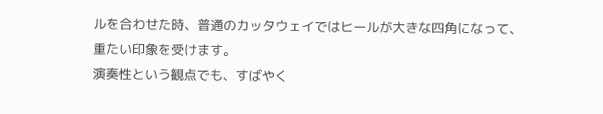ルを合わせた時、普通のカッタウェイではヒールが大きな四角になって、
重たい印象を受けます。
演奏性という観点でも、すばやく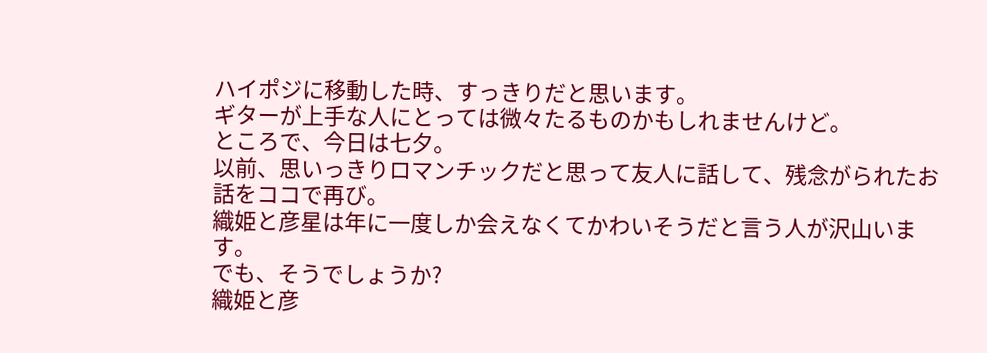ハイポジに移動した時、すっきりだと思います。
ギターが上手な人にとっては微々たるものかもしれませんけど。
ところで、今日は七夕。
以前、思いっきりロマンチックだと思って友人に話して、残念がられたお話をココで再び。
織姫と彦星は年に一度しか会えなくてかわいそうだと言う人が沢山います。
でも、そうでしょうか?
織姫と彦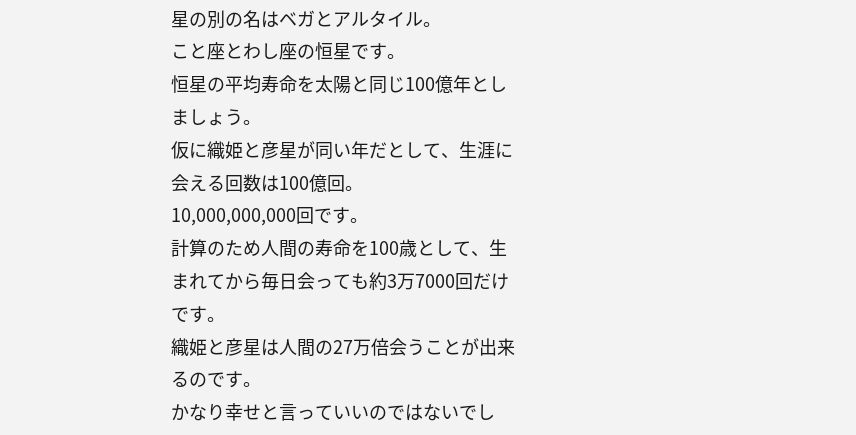星の別の名はベガとアルタイル。
こと座とわし座の恒星です。
恒星の平均寿命を太陽と同じ100億年としましょう。
仮に織姫と彦星が同い年だとして、生涯に会える回数は100億回。
10,000,000,000回です。
計算のため人間の寿命を100歳として、生まれてから毎日会っても約3万7000回だけです。
織姫と彦星は人間の27万倍会うことが出来るのです。
かなり幸せと言っていいのではないでし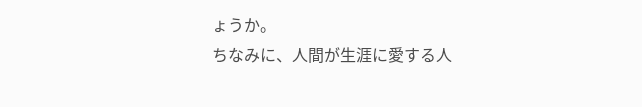ょうか。
ちなみに、人間が生涯に愛する人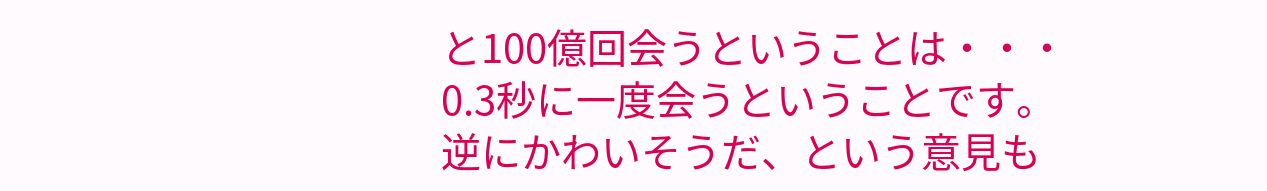と100億回会うということは・・・
0.3秒に一度会うということです。
逆にかわいそうだ、という意見も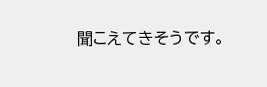聞こえてきそうです。